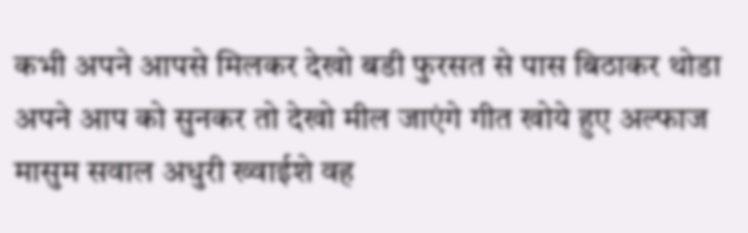कभी अपने आपसे मिलकर देखो बडी फुरसत से पास बिठाकर थोडा अपने आप को सुनकर तो देखो मील जाएंगे गीत खोये हुए अल्फाज मासुम सवाल अधुरी ख्वाईशे वह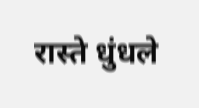रास्ते धुंधले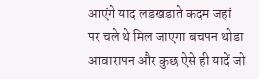आएंगे याद लडखडाते कदम जहां पर चले थे मिल जाएगा बचपन थोडा आवारापन और कुछ ऐसे ही यादें जो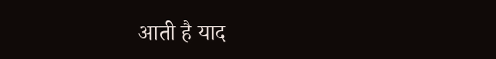आती है याद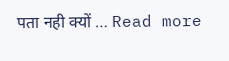पता नही क्यों … Read more